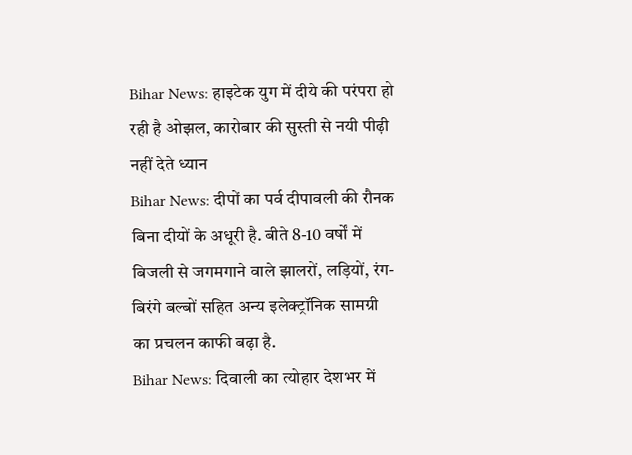Bihar News: हाइटेक युग में दीये की परंपरा हो रही है ओझल, कारोबार की सुस्ती से नयी पीढ़ी नहीं देते ध्यान
Bihar News: दीपों का पर्व दीपावली की रौनक बिना दीयों के अधूरी है. बीते 8-10 वर्षों में बिजली से जगमगाने वाले झालरों, लड़ियों, रंग-बिरंगे बल्बों सहित अन्य इलेक्ट्रॉनिक सामग्री का प्रचलन काफी बढ़ा है.
Bihar News: दिवाली का त्योहार देशभर में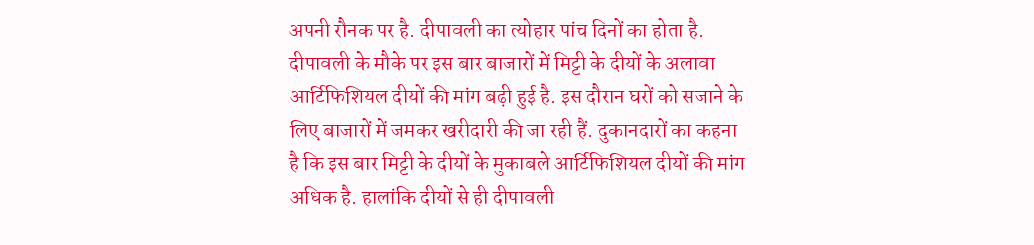अपनी रौनक पर है. दीपावली का त्योहार पांच दिनों का होता है. दीपावली के मौके पर इस बार बाजारों में मिट्टी के दीयों के अलावा आर्टिफिशियल दीयों की मांग बढ़ी हुई है. इस दौरान घरों को सजाने के लिए बाजारों में जमकर खरीदारी की जा रही हैं. दुकानदारों का कहना है कि इस बार मिट्टी के दीयों के मुकाबले आर्टिफिशियल दीयों की मांग अधिक है. हालांकि दीयों से ही दीपावली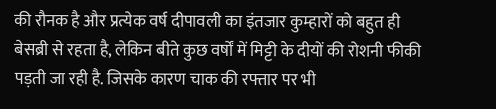की रौनक है और प्रत्येक वर्ष दीपावली का इंतजार कुम्हारों को बहुत ही बेसब्री से रहता है, लेकिन बीते कुछ वर्षों में मिट्टी के दीयों की रोशनी फीकी पड़ती जा रही है. जिसके कारण चाक की रफ्तार पर भी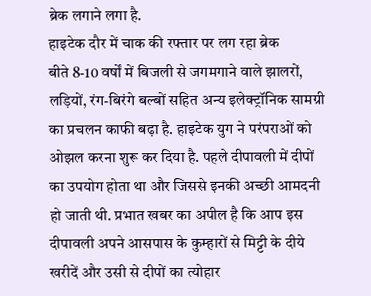ब्रेक लगाने लगा है.
हाइटेक दौर में चाक की रफ्तार पर लग रहा ब्रेक
बीते 8-10 वर्षों में बिजली से जगमगाने वाले झालरों, लड़ियों, रंग-बिरंगे बल्बों सहित अन्य इलेक्ट्रॉनिक सामग्री का प्रचलन काफी बढ़ा है. हाइटेक युग ने परंपराओं को ओझल करना शुरू कर दिया है. पहले दीपावली में दीपों का उपयोग होता था और जिससे इनकी अच्छी आमदनी हो जाती थी. प्रभात खबर का अपील है कि आप इस दीपावली अपने आसपास के कुम्हारों से मिट्टी के दीये खरीदें और उसी से दीपों का त्योहार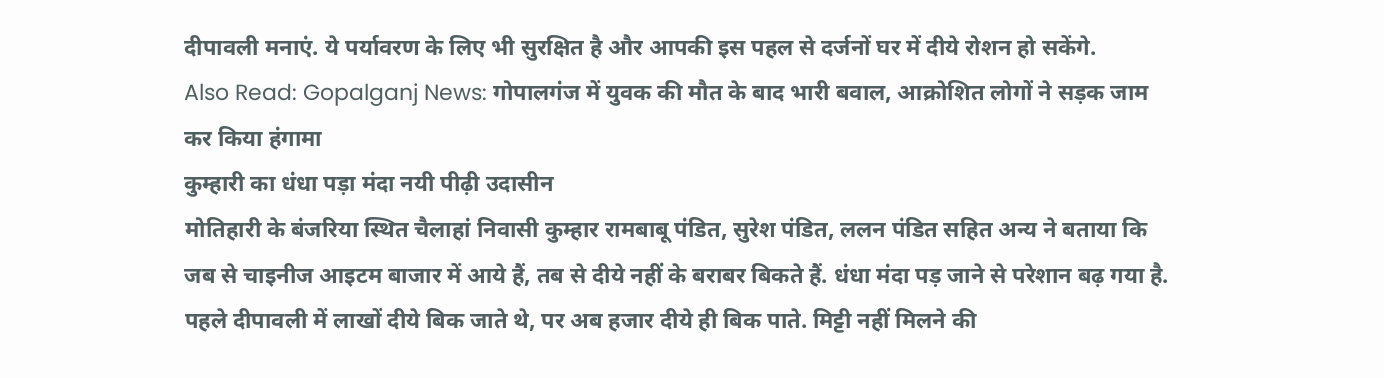दीपावली मनाएं. ये पर्यावरण के लिए भी सुरक्षित है और आपकी इस पहल से दर्जनों घर में दीये रोशन हो सकेंगे.
Also Read: Gopalganj News: गोपालगंज में युवक की मौत के बाद भारी बवाल, आक्रोशित लोगों ने सड़क जाम कर किया हंगामा
कुम्हारी का धंधा पड़ा मंदा नयी पीढ़ी उदासीन
मोतिहारी के बंजरिया स्थित चैलाहां निवासी कुम्हार रामबाबू पंडित, सुरेश पंडित, ललन पंडित सहित अन्य ने बताया कि जब से चाइनीज आइटम बाजार में आये हैं, तब से दीये नहीं के बराबर बिकते हैं. धंधा मंदा पड़ जाने से परेशान बढ़ गया है. पहले दीपावली में लाखों दीये बिक जाते थे, पर अब हजार दीये ही बिक पाते. मिट्टी नहीं मिलने की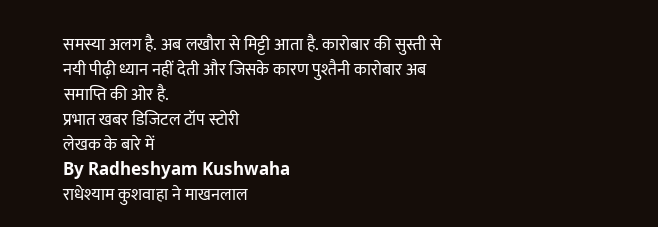समस्या अलग है. अब लखौरा से मिट्टी आता है. कारोबार की सुस्ती से नयी पीढ़ी ध्यान नहीं देती और जिसके कारण पुश्तैनी कारोबार अब समाप्ति की ओर है.
प्रभात खबर डिजिटल टॉप स्टोरी
लेखक के बारे में
By Radheshyam Kushwaha
राधेश्याम कुशवाहा ने माखनलाल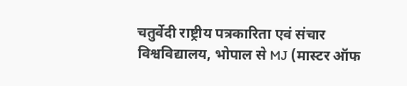चतुर्वेदी राष्ट्रीय पत्रकारिता एवं संचार विश्वविद्यालय, भोपाल से MJ (मास्टर ऑफ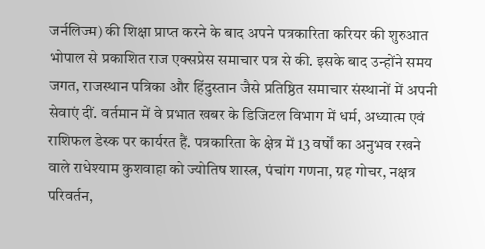जर्नलिज्म) की शिक्षा प्राप्त करने के बाद अपने पत्रकारिता करियर की शुरुआत भोपाल से प्रकाशित राज एक्सप्रेस समाचार पत्र से की. इसके बाद उन्होंने समय जगत, राजस्थान पत्रिका और हिंदुस्तान जैसे प्रतिष्ठित समाचार संस्थानों में अपनी सेवाएं दीं. वर्तमान में वे प्रभात खबर के डिजिटल विभाग में धर्म, अध्यात्म एवं राशिफल डेस्क पर कार्यरत हैं. पत्रकारिता के क्षेत्र में 13 वर्षों का अनुभव रखने वाले राधेश्याम कुशवाहा को ज्योतिष शास्त्र, पंचांग गणना, ग्रह गोचर, नक्षत्र परिवर्तन,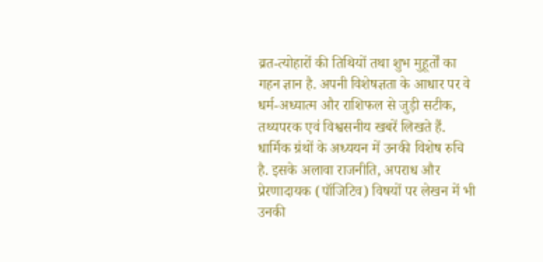व्रत-त्योहारों की तिथियों तथा शुभ मुहूर्तों का गहन ज्ञान है. अपनी विशेषज्ञता के आधार पर वे धर्म-अध्यात्म और राशिफल से जुड़ी सटीक, तथ्यपरक एवं विश्वसनीय खबरें लिखते हैं. धार्मिक ग्रंथों के अध्ययन में उनकी विशेष रुचि है. इसके अलावा राजनीति, अपराध और प्रेरणादायक (पॉजिटिव) विषयों पर लेखन में भी उनकी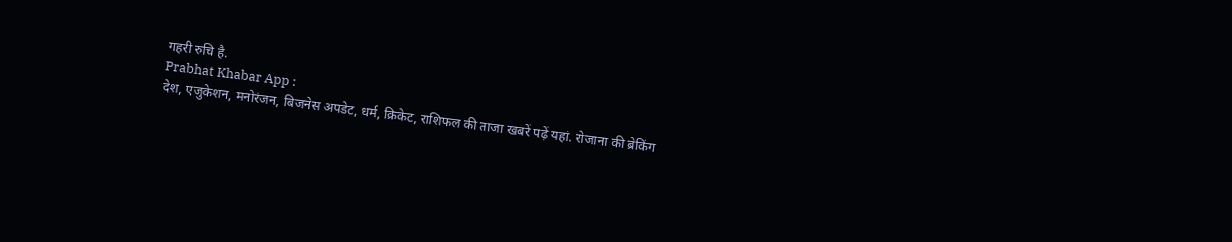गहरी रुचि है.
Prabhat Khabar App :
देश, एजुकेशन, मनोरंजन, बिजनेस अपडेट, धर्म, क्रिकेट, राशिफल की ताजा खबरें पढ़ें यहां. रोजाना की ब्रेकिंग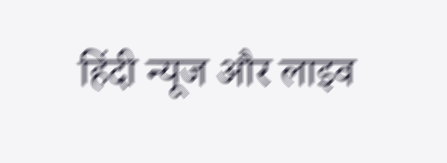हिंदी न्यूज और लाइव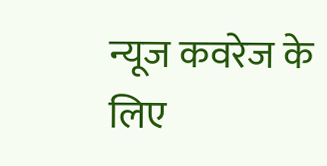न्यूज कवरेज के लिए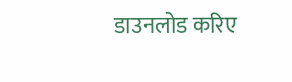डाउनलोड करिए